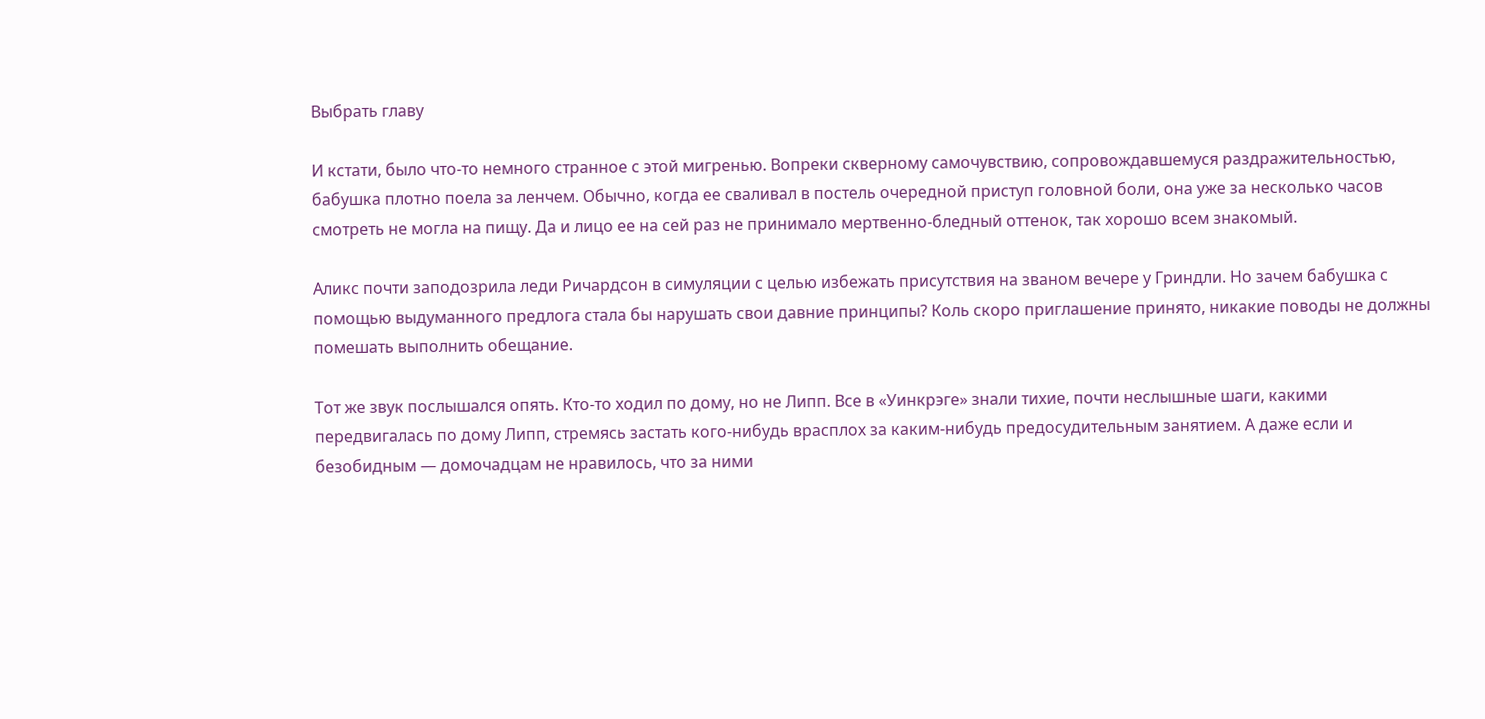Выбрать главу

И кстати, было что-то немного странное с этой мигренью. Вопреки скверному самочувствию, сопровождавшемуся раздражительностью, бабушка плотно поела за ленчем. Обычно, когда ее сваливал в постель очередной приступ головной боли, она уже за несколько часов смотреть не могла на пищу. Да и лицо ее на сей раз не принимало мертвенно-бледный оттенок, так хорошо всем знакомый.

Аликс почти заподозрила леди Ричардсон в симуляции с целью избежать присутствия на званом вечере у Гриндли. Но зачем бабушка с помощью выдуманного предлога стала бы нарушать свои давние принципы? Коль скоро приглашение принято, никакие поводы не должны помешать выполнить обещание.

Тот же звук послышался опять. Кто-то ходил по дому, но не Липп. Все в «Уинкрэге» знали тихие, почти неслышные шаги, какими передвигалась по дому Липп, стремясь застать кого-нибудь врасплох за каким-нибудь предосудительным занятием. А даже если и безобидным — домочадцам не нравилось, что за ними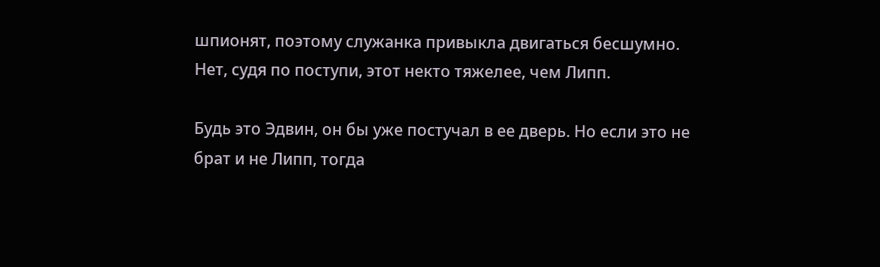шпионят, поэтому служанка привыкла двигаться бесшумно. Нет, судя по поступи, этот некто тяжелее, чем Липп.

Будь это Эдвин, он бы уже постучал в ее дверь. Но если это не брат и не Липп, тогда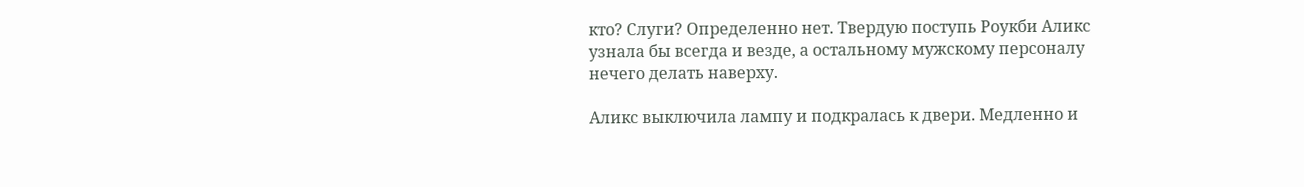кто? Слуги? Определенно нет. Твердую поступь Роукби Аликс узнала бы всегда и везде, а остальному мужскому персоналу нечего делать наверху.

Аликс выключила лампу и подкралась к двери. Медленно и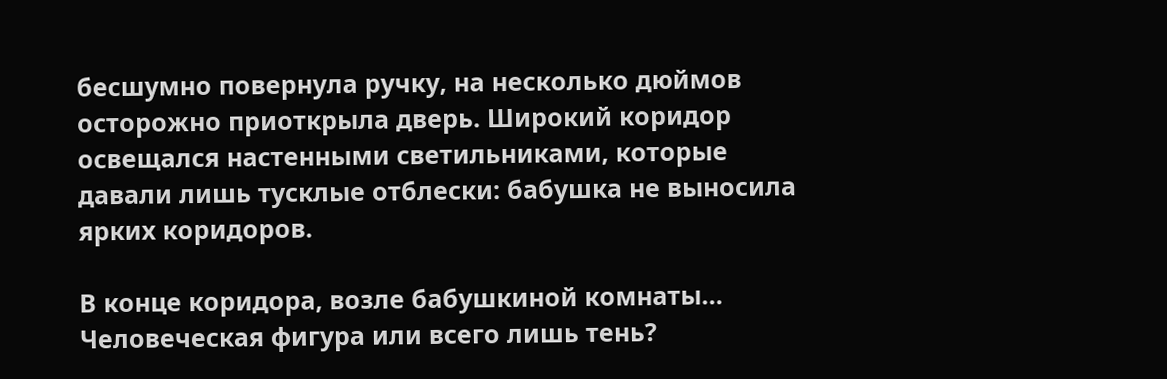бесшумно повернула ручку, на несколько дюймов осторожно приоткрыла дверь. Широкий коридор освещался настенными светильниками, которые давали лишь тусклые отблески: бабушка не выносила ярких коридоров.

В конце коридора, возле бабушкиной комнаты… Человеческая фигура или всего лишь тень?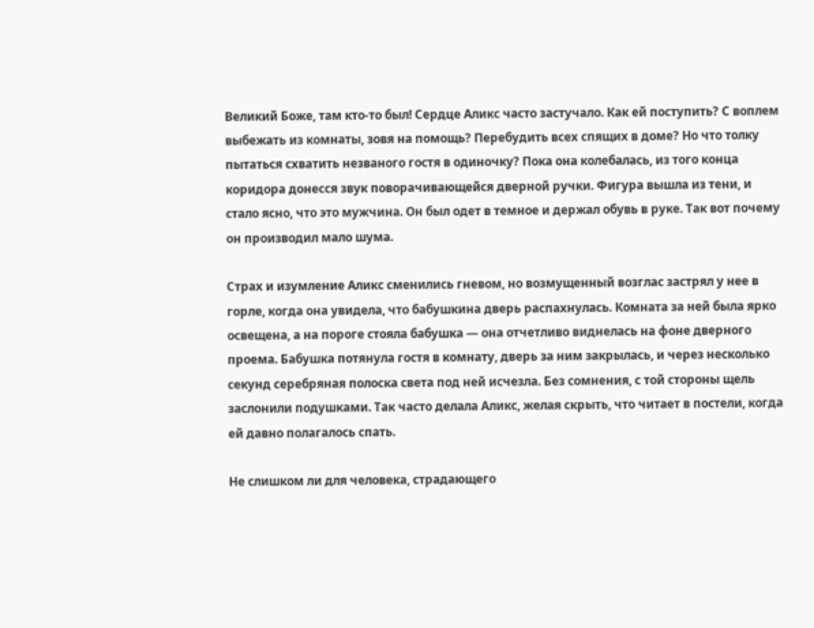Великий Боже, там кто-то был! Сердце Аликс часто застучало. Как ей поступить? С воплем выбежать из комнаты, зовя на помощь? Перебудить всех спящих в доме? Но что толку пытаться схватить незваного гостя в одиночку? Пока она колебалась, из того конца коридора донесся звук поворачивающейся дверной ручки. Фигура вышла из тени, и стало ясно, что это мужчина. Он был одет в темное и держал обувь в руке. Так вот почему он производил мало шума.

Страх и изумление Аликс сменились гневом, но возмущенный возглас застрял у нее в горле, когда она увидела, что бабушкина дверь распахнулась. Комната за ней была ярко освещена, а на пороге стояла бабушка — она отчетливо виднелась на фоне дверного проема. Бабушка потянула гостя в комнату, дверь за ним закрылась, и через несколько секунд серебряная полоска света под ней исчезла. Без сомнения, с той стороны щель заслонили подушками. Так часто делала Аликс, желая скрыть, что читает в постели, когда ей давно полагалось спать.

Не слишком ли для человека, страдающего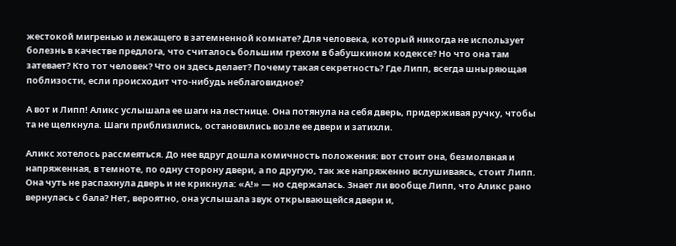жестокой мигренью и лежащего в затемненной комнате? Для человека, который никогда не использует болезнь в качестве предлога, что считалось большим грехом в бабушкином кодексе? Но что она там затевает? Кто тот человек? Что он здесь делает? Почему такая секретность? Где Липп, всегда шныряющая поблизости, если происходит что-нибудь неблаговидное?

А вот и Липп! Аликс услышала ее шаги на лестнице. Она потянула на себя дверь, придерживая ручку, чтобы та не щелкнула. Шаги приблизились, остановились возле ее двери и затихли.

Аликс хотелось рассмеяться. До нее вдруг дошла комичность положения: вот стоит она, безмолвная и напряженная, в темноте, по одну сторону двери, а по другую, так же напряженно вслушиваясь, стоит Липп. Она чуть не распахнула дверь и не крикнула: «А!» — но сдержалась. Знает ли вообще Липп, что Аликс рано вернулась с бала? Нет, вероятно, она услышала звук открывающейся двери и,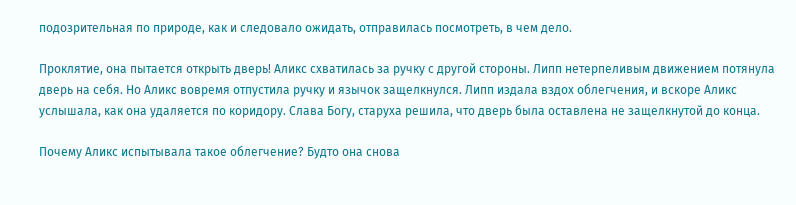подозрительная по природе, как и следовало ожидать, отправилась посмотреть, в чем дело.

Проклятие, она пытается открыть дверь! Аликс схватилась за ручку с другой стороны. Липп нетерпеливым движением потянула дверь на себя. Но Аликс вовремя отпустила ручку и язычок защелкнулся. Липп издала вздох облегчения, и вскоре Аликс услышала, как она удаляется по коридору. Слава Богу, старуха решила, что дверь была оставлена не защелкнутой до конца.

Почему Аликс испытывала такое облегчение? Будто она снова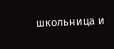школьница и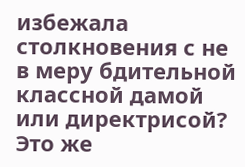избежала столкновения с не в меру бдительной классной дамой или директрисой? Это же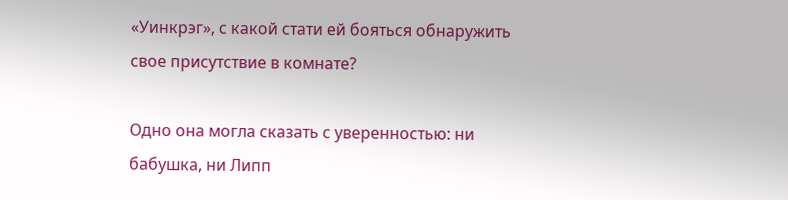«Уинкрэг», с какой стати ей бояться обнаружить свое присутствие в комнате?

Одно она могла сказать с уверенностью: ни бабушка, ни Липп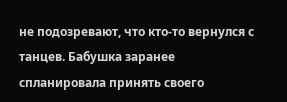не подозревают, что кто-то вернулся с танцев. Бабушка заранее спланировала принять своего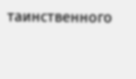таинственного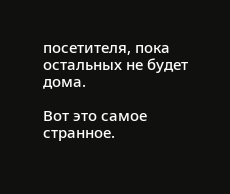посетителя, пока остальных не будет дома.

Вот это самое странное.